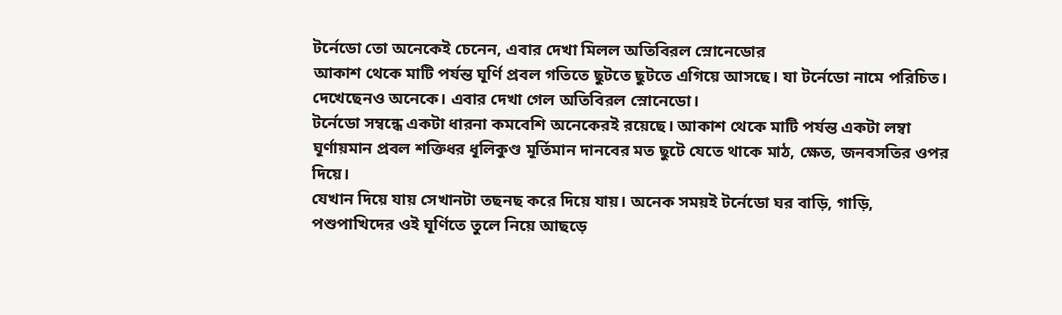টর্নেডো তো অনেকেই চেনেন, এবার দেখা মিলল অতিবিরল স্নোনেডোর
আকাশ থেকে মাটি পর্যন্ত ঘূর্ণি প্রবল গতিতে ছুটতে ছুটতে এগিয়ে আসছে। যা টর্নেডো নামে পরিচিত। দেখেছেনও অনেকে। এবার দেখা গেল অতিবিরল স্নোনেডো।
টর্নেডো সম্বন্ধে একটা ধারনা কমবেশি অনেকেরই রয়েছে। আকাশ থেকে মাটি পর্যন্ত একটা লম্বা ঘূর্ণায়মান প্রবল শক্তিধর ধূলিকুণ্ড মূর্তিমান দানবের মত ছুটে যেতে থাকে মাঠ, ক্ষেত, জনবসতির ওপর দিয়ে।
যেখান দিয়ে যায় সেখানটা তছনছ করে দিয়ে যায়। অনেক সময়ই টর্নেডো ঘর বাড়ি, গাড়ি, পশুপাখিদের ওই ঘূর্ণিতে তুলে নিয়ে আছড়ে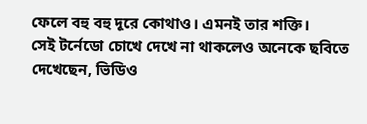ফেলে বহু বহু দূরে কোথাও। এমনই তার শক্তি।
সেই টর্নেডো চোখে দেখে না থাকলেও অনেকে ছবিতে দেখেছেন, ভিডিও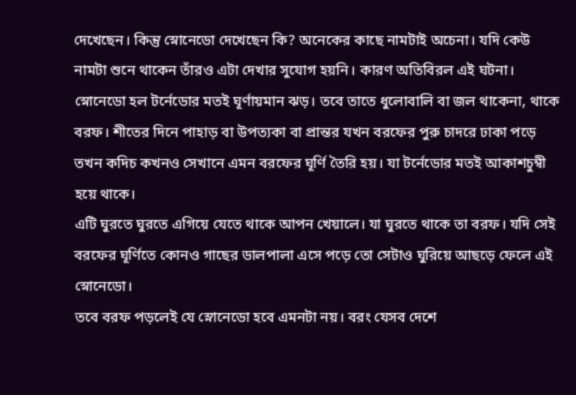দেখেছেন। কিন্তু স্নোনেডো দেখেছেন কি? অনেকের কাছে নামটাই অচেনা। যদি কেউ নামটা শুনে থাকেন তাঁরও এটা দেখার সুযোগ হয়নি। কারণ অতিবিরল এই ঘটনা।
স্নোনেডো হল টর্নেডোর মতই ঘূর্ণায়মান ঝড়। তবে তাতে ধুলোবালি বা জল থাকেনা, থাকে বরফ। শীতের দিনে পাহাড় বা উপত্যকা বা প্রান্তর যখন বরফের পুরু চাদরে ঢাকা পড়ে তখন কদিচ কখনও সেখানে এমন বরফের ঘূর্ণি তৈরি হয়। যা টর্নেডোর মতই আকাশচুম্বী হয়ে থাকে।
এটি ঘুরতে ঘুরতে এগিয়ে যেতে থাকে আপন খেয়ালে। যা ঘুরতে থাকে তা বরফ। যদি সেই বরফের ঘূর্ণিতে কোনও গাছের ডালপালা এসে পড়ে তো সেটাও ঘুরিয়ে আছড়ে ফেলে এই স্নোনেডো।
তবে বরফ পড়লেই যে স্নোনেডো হবে এমনটা নয়। বরং যেসব দেশে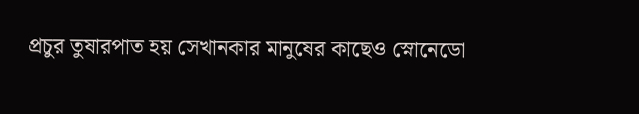প্রচুর তুষারপাত হয় সেখানকার মানুষের কাছেও স্নোনেডো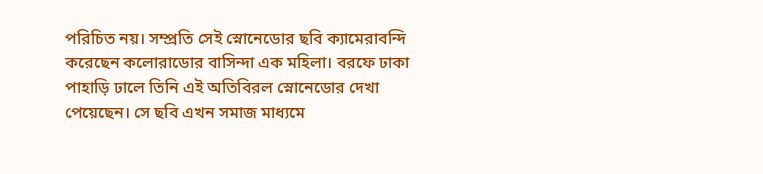পরিচিত নয়। সম্প্রতি সেই স্নোনেডোর ছবি ক্যামেরাবন্দি করেছেন কলোরাডোর বাসিন্দা এক মহিলা। বরফে ঢাকা পাহাড়ি ঢালে তিনি এই অতিবিরল স্নোনেডোর দেখা পেয়েছেন। সে ছবি এখন সমাজ মাধ্যমে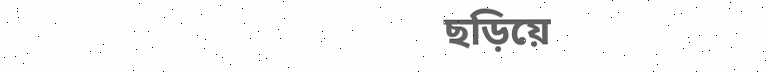ছড়িয়ে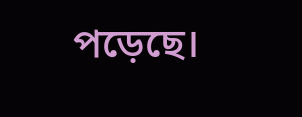পড়েছে।